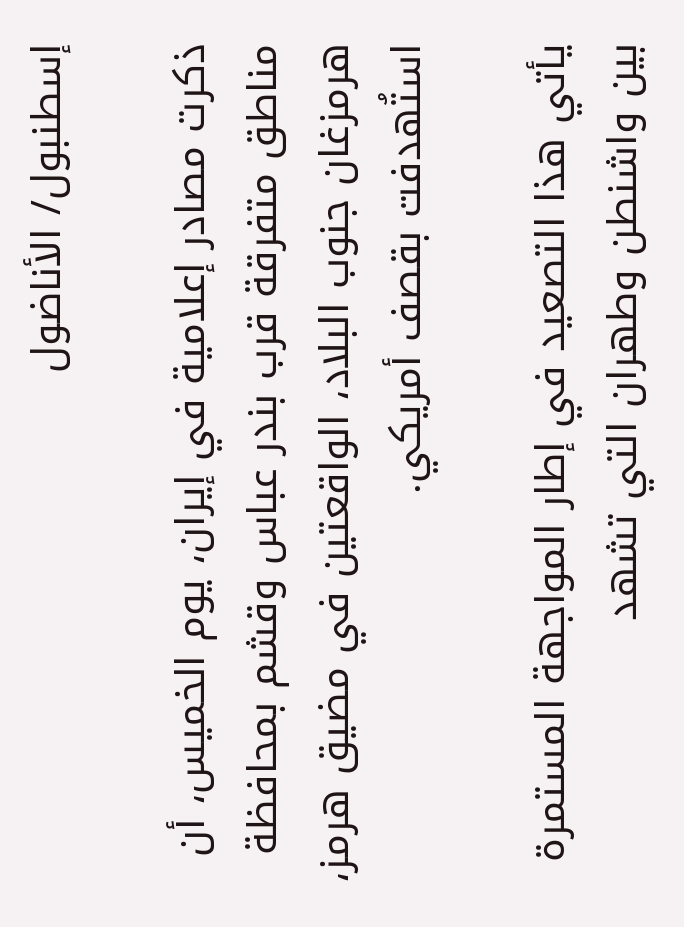إسطنبول/ الأناضول

ذكرت مصادر إعلامية في إيران، يوم الخميس، أن مناطق متفرقة قرب بندر عباس وقشم بمحافظة هرمزغان جنوب البلاد، الواقعتين في مضيق هرمز، استُهدفت بقصف أمريكي.

يأتي هذا التصعيد في إطار المواجهة المستمرة بين واشنطن وطهران التي تشهد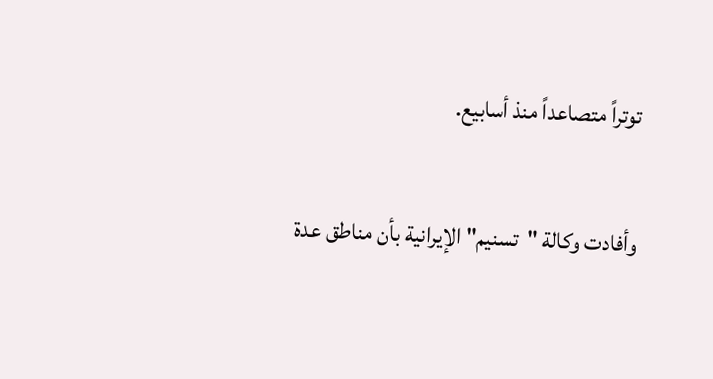توتراً متصاعداً منذ أسابيع.

وأفادت وكالة "تسنيم" الإيرانية بأن مناطق عدة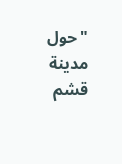"حول مدينة قشم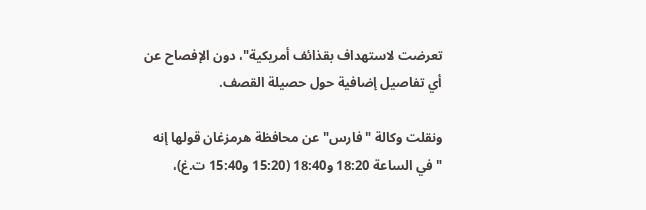تعرضت لاستهداف بقذائف أمريكية"، دون الإفصاح عن أي تفاصيل إضافية حول حصيلة القصف.

ونقلت وكالة "فارس" عن محافظة هرمزغان قولها إنه "في الساعة 18:20 و18:40 (15:20 و15:40 ت.غ)،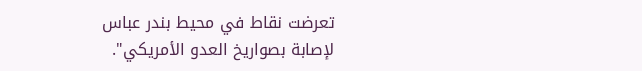تعرضت نقاط في محيط بندر عباس لإصابة بصواريخ العدو الأمريكي".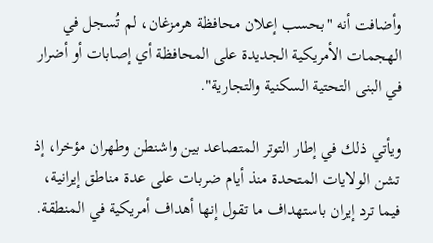وأضافت أنه "بحسب إعلان محافظة هرمزغان، لم تُسجل في الهجمات الأمريكية الجديدة على المحافظة أي إصابات أو أضرار في البنى التحتية السكنية والتجارية".

ويأتي ذلك في إطار التوتر المتصاعد بين واشنطن وطهران مؤخرا، إذ تشن الولايات المتحدة منذ أيام ضربات على عدة مناطق إيرانية، فيما ترد إيران باستهداف ما تقول إنها أهداف أمريكية في المنطقة.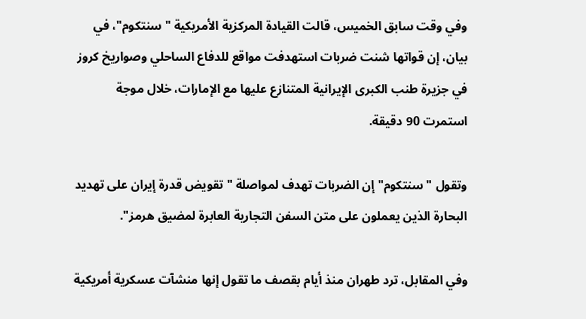وفي وقت سابق الخميس، قالت القيادة المركزية الأمريكية "سنتكوم"، في بيان، إن قواتها شنت ضربات استهدفت مواقع للدفاع الساحلي وصواريخ كروز في جزيرة طنب الكبرى الإيرانية المتنازع عليها مع الإمارات، خلال موجة استمرت 90 دقيقة.

وتقول "سنتكوم" إن الضربات تهدف لمواصلة "تقويض قدرة إيران على تهديد البحارة الذين يعملون على متن السفن التجارية العابرة لمضيق هرمز".

وفي المقابل، ترد طهران منذ أيام بقصف ما تقول إنها منشآت عسكرية أمريكية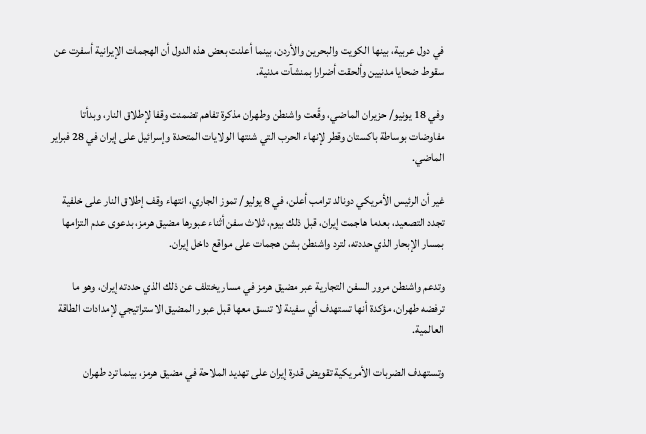في دول عربية، بينها الكويت والبحرين والأردن، بينما أعلنت بعض هذه الدول أن الهجمات الإيرانية أسفرت عن سقوط ضحايا مدنيين وألحقت أضرارا بمنشآت مدنية.

وفي 18 يونيو/ حزيران الماضي، وقّعت واشنطن وطهران مذكرة تفاهم تضمنت وقفا لإطلاق النار، وبدأتا مفاوضات بوساطة باكستان وقطر لإنهاء الحرب التي شنتها الولايات المتحدة وإسرائيل على إيران في 28 فبراير الماضي.

غير أن الرئيس الأمريكي دونالد ترامب أعلن، في 8 يوليو/ تموز الجاري، انتهاء وقف إطلاق النار على خلفية تجدد التصعيد، بعدما هاجمت إيران، قبل ذلك بيوم، ثلاث سفن أثناء عبورها مضيق هرمز، بدعوى عدم التزامها بمسار الإبحار الذي حددته، لترد واشنطن بشن هجمات على مواقع داخل إيران.

وتدعم واشنطن مرور السفن التجارية عبر مضيق هرمز في مسار يختلف عن ذلك الذي حددته إيران، وهو ما ترفضه طهران، مؤكدة أنها تستهدف أي سفينة لا تنسق معها قبل عبور المضيق الاستراتيجي لإمدادات الطاقة العالمية.

وتستهدف الضربات الأمريكية تقويض قدرة إيران على تهديد الملاحة في مضيق هرمز، بينما ترد طهران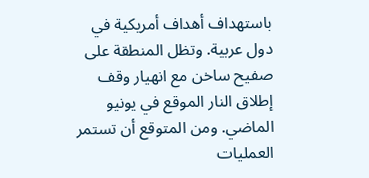باستهداف أهداف أمريكية في دول عربية. وتظل المنطقة على صفيح ساخن مع انهيار وقف إطلاق النار الموقع في يونيو الماضي. ومن المتوقع أن تستمر العمليات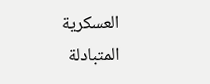العسكرية المتبادلة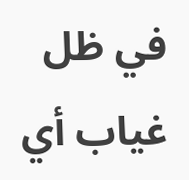في ظل غياب أي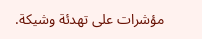مؤشرات على تهدئة وشيكة.